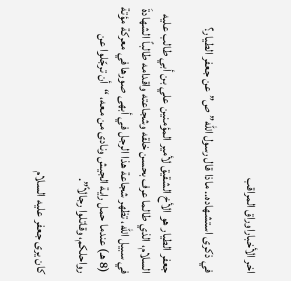اخر الأخباراوراق المراقب

في ذكرى استشهاده.. ماذا قال رسول الله” ص” عن جعفر الطيار؟

جعفر الطيار هو الأخ الشقيق لأمير المؤمنين علي بن أبي طالب عليه السلام، الذي طالما عرف بحسن خلقه وشجاعته واقدامه طالباً الشهادةَ في سبيل الله، تظهر شجاعة هذا الرجل في أبهى صورها في معركة مؤتة (8 هـ) عندما حمل راية الجيش ونادى من معه، “أن ترجّلوا عن رواحلكم، وقاتلوا رجالاً”.

كان يرى جعفر عليه السلام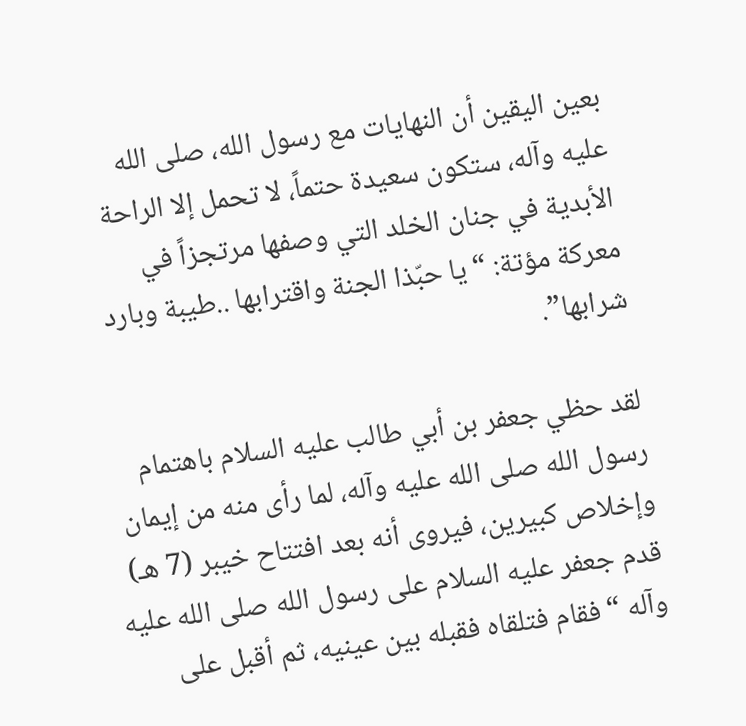بعين اليقين أن النهايات مع رسول الله، صلى الله عليه وآله، ستكون سعيدة حتماً، لا تحمل إلا الراحة الأبدية في جنان الخلد التي وصفها مرتجزاً في معركة مؤتة: “يا حبّذا الجنة واقترابها ..طيبة وبارد شرابها”.

لقد حظي جعفر بن أبي طالب عليه السلام باهتمام رسول الله صلى الله عليه وآله، لما رأى منه من إيمان وإخلاص كبيرين، فيروى أنه بعد افتتاح خيبر (7 هـ) قدم جعفر عليه السلام على رسول الله صلى الله عليه وآله “فقام فتلقاه فقبله بين عينيه، ثم أقبل على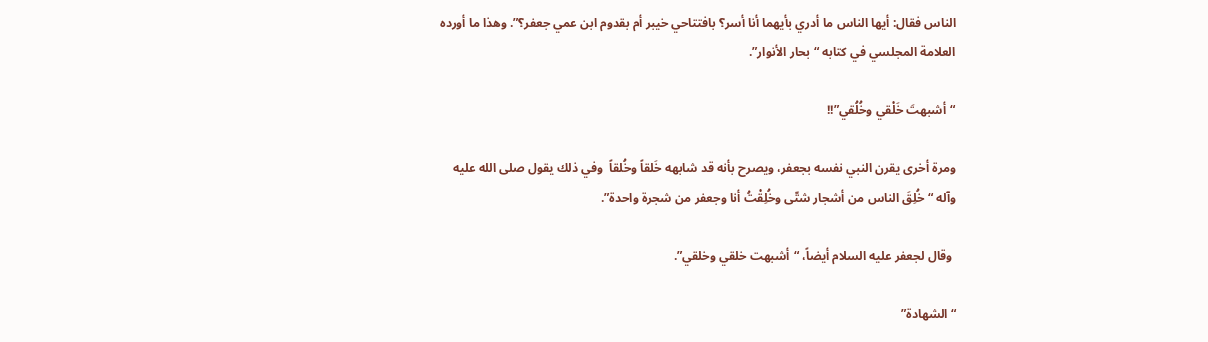الناس فقال: أيها الناس ما أدري بأيهما أنا أسر؟ بافتتاحي خيبر أم بقدوم ابن عمي جعفر؟”. وهذا ما أورده العلامة المجلسي في كتابه “بحار الأنوار”.

“أشبهتَ خَلْقي وخُلُقي”!!

ومرة أخرى يقرن النبي نفسه بجعفر، ويصرح بأنه قد شابهه خَلقاً وخُلقاً  وفي ذلك يقول صلى الله عليه وآله “خُلِقَ الناس من أشجار شتّى وخُلِقْتُ أنا وجعفر من شجرة واحدة”.

 وقال لجعفر عليه السلام أيضاً، “أشبهت خلقي وخلقي”.

“الشهادة”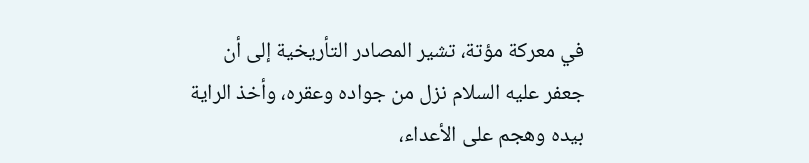في معركة مؤتة، تشير المصادر التأريخية إلى أن جعفر عليه السلام نزل من جواده وعقره، وأخذ الراية بيده وهجم على الأعداء،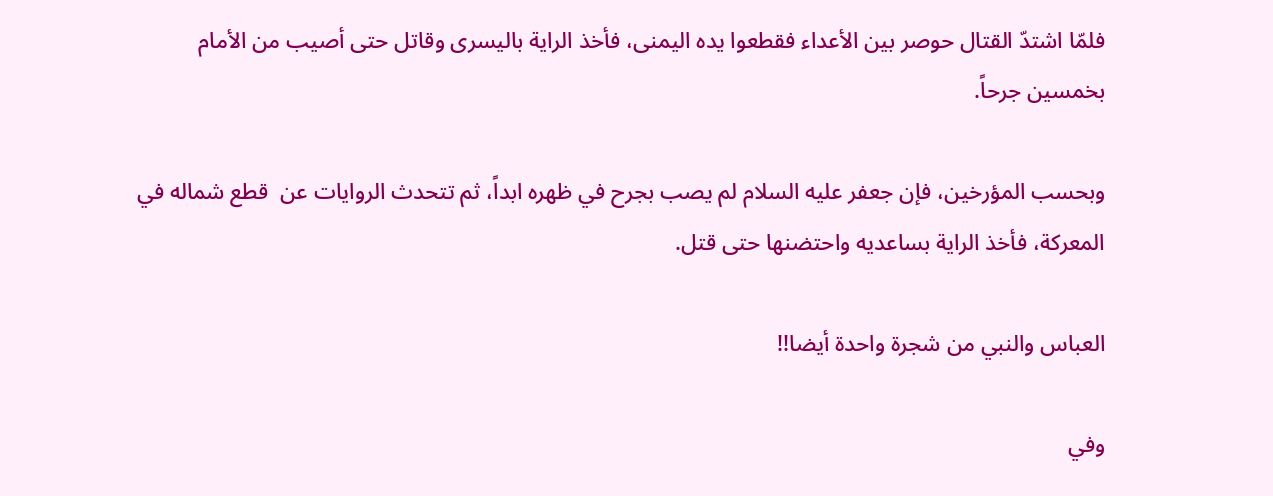فلمّا اشتدّ القتال حوصر بين الأعداء فقطعوا يده اليمنى، فأخذ الراية باليسرى وقاتل حتى أصيب من الأمام بخمسين جرحاً.

وبحسب المؤرخين، فإن جعفر عليه السلام لم يصب بجرح في ظهره ابداً، ثم تتحدث الروايات عن  قطع شماله في المعركة، فأخذ الراية بساعديه واحتضنها حتى قتل.

العباس والنبي من شجرة واحدة أيضا!!

وفي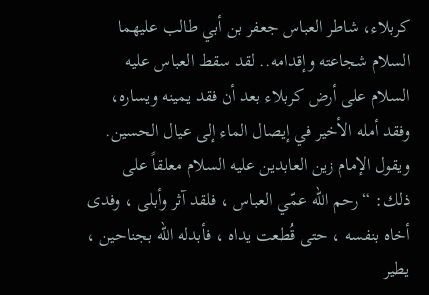كربلاء، شاطر العباس جعفر بن أبي طالب عليهما السلام شجاعته وإقدامه.. لقد سقط العباس عليه السلام على أرض كربلاء بعد أن فقد يمينه ويساره، وفقد أمله الأخير في إيصال الماء إلى عيال الحسين. ويقول الإمام زين العابدين عليه السلام معلقاً على ذلك: “رحم الله عمّي العباس ، فلقد آثر وأبلى ، وفدى أخاه بنفسه ، حتى قُطعت يداه ، فأبدله الله بجناحين ، يطير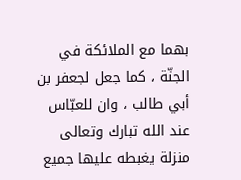بهما مع الملائكة في الجنّة ، كما جعل لجعفر بن أبي طالب ، وان للعبّاس عند الله تبارك وتعالى منزلة يغبطه عليها جميع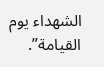الشهداء يوم القيامة”.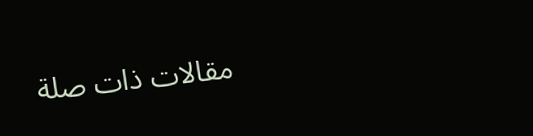مقالات ذات صلة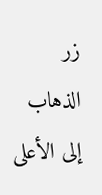زر الذهاب إلى الأعلى